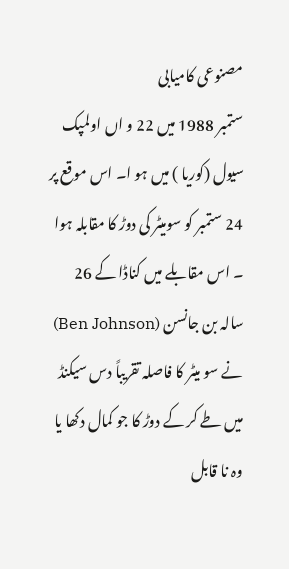مصنوعی کامیابی
ستمبر 1988 میں 22 و اں اولمپک سیول (کوریا ) میں ہو ا۔ اس موقع پر 24 ستمبر کو سومیٹر کی دوڑ کا مقابلہ ہوا ۔ اس مقابلے میں کناڈا کے 26 سالہ بن جانسن (Ben Johnson) نے سو میٹر کا فاصلہ تقریباً دس سیکنڈ میں طے کر کے دوڑ کا جو کمال دکھا یا وہ نا قابل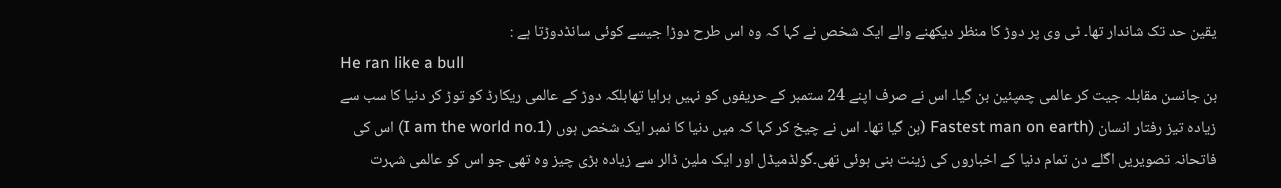یقین حد تک شاندار تھا۔ ٹی وی پر دوڑ کا منظر دیکھنے والے ایک شخص نے کہا کہ وہ اس طرح دوڑا جیسے کوئی سانڈدوڑتا ہے :
He ran like a bull
بن جانسن مقابلہ جیت کر عالمی چمپئین بن گیا۔ اس نے صرف اپنے 24 ستمبر کے حریفوں کو نہیں ہرایا تھابلکہ دوڑ کے عالمی ریکارڈ کو توڑ کر دنیا کا سب سے زیادہ تیز رفتار انسان (Fastest man on earth (بن گیا تھا۔ اس نے چیخ کر کہا کہ میں دنیا کا نمبر ایک شخص ہوں (I am the world no.1) اس کی فاتحانہ تصویریں اگلے دن تمام دنیا کے اخباروں کی زینت بنی ہوئی تھی۔گولڈمیڈل اور ایک ملین ڈالر سے زیادہ بڑی چیز وہ تھی جو اس کو عالمی شہرت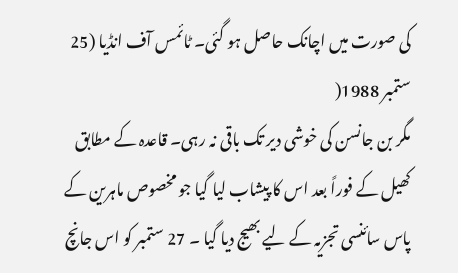کی صورت میں اچانک حاصل ہو گئی۔ ٹائمس آف انڈیا (25 ستمبر 1988(
مگر بن جانسن کی خوشی دیر تک باقی نہ رہی۔ قاعدہ کے مطابق کھیل کے فوراً بعد اس کا پیشاب لیا گیا جو مخصوص ماہرین کے پاس سائنسی تجزیہ کے لیے بھیج دیا گیا ۔ 27 ستمبر کو اس جانچ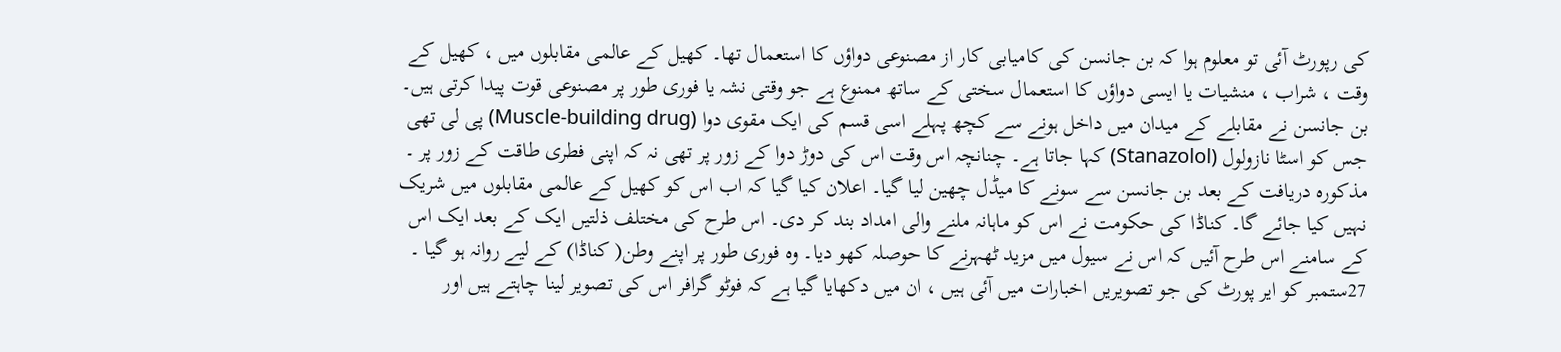کی رپورٹ آئی تو معلوم ہوا کہ بن جانسن کی کامیابی کار از مصنوعی دواؤں کا استعمال تھا۔ کھیل کے عالمی مقابلوں میں ، کھیل کے وقت ، شراب ، منشیات یا ایسی دواؤں کا استعمال سختی کے ساتھ ممنوع ہے جو وقتی نشہ یا فوری طور پر مصنوعی قوت پیدا کرتی ہیں۔ بن جانسن نے مقابلے کے میدان میں داخل ہونے سے کچھ پہلے اسی قسم کی ایک مقوی دوا (Muscle-building drug) پی لی تھی جس کو اسٹا نازولول (Stanazolol) کہا جاتا ہے۔ چنانچہ اس وقت اس کی دوڑ دوا کے زور پر تھی نہ کہ اپنی فطری طاقت کے زور پر ۔
مذکورہ دریافت کے بعد بن جانسن سے سونے کا میڈل چھین لیا گیا۔ اعلان کیا گیا کہ اب اس کو کھیل کے عالمی مقابلوں میں شریک نہیں کیا جائے گا۔ کناڈا کی حکومت نے اس کو ماہانہ ملنے والی امداد بند کر دی۔ اس طرح کی مختلف ذلتیں ایک کے بعد ایک اس کے سامنے اس طرح آئیں کہ اس نے سیول میں مزید ٹھہرنے کا حوصلہ کھو دیا۔ وہ فوری طور پر اپنے وطن( کناڈا) کے لیے روانہ ہو گیا ۔ 27ستمبر کو ایر پورٹ کی جو تصویریں اخبارات میں آئی ہیں ، ان میں دکھایا گیا ہے کہ فوٹو گرافر اس کی تصویر لینا چاہتے ہیں اور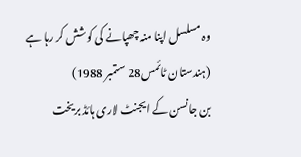وہ مسلسل اپنا منہ چھپانے کی کوشش کر رہا ہے (ہندستان ٹائمس28 ستمبر 1988)
بن جانسن کے ایجنٹ لاری ہائڈ بریخت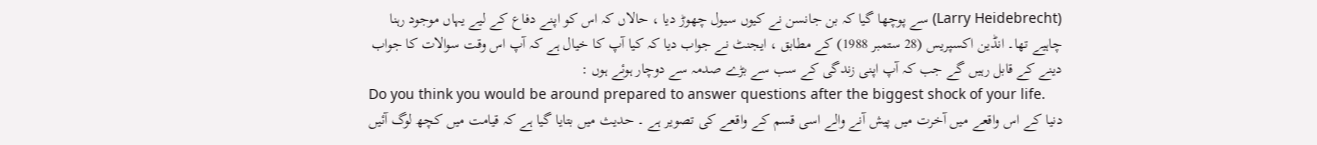(Larry Heidebrecht) سے پوچھا گیا کہ بن جانسن نے کیوں سیول چھوڑ دیا ، حالاں کہ اس کو اپنے دفاع کے لیے یہاں موجود رہنا چاہیے تھا۔ انڈین اکسپریس (28 ستمبر 1988) کے مطابق ، ایجنٹ نے جواب دیا کہ کیا آپ کا خیال ہے کہ آپ اس وقت سوالات کا جواب دینے کے قابل رہیں گے جب کہ آپ اپنی زندگی کے سب سے بڑے صدمہ سے دوچار ہوئے ہوں :
Do you think you would be around prepared to answer questions after the biggest shock of your life.
دنیا کے اس واقعے میں آخرت میں پیش آنے والے اسی قسم کے واقعے کی تصویر ہے ۔ حدیث میں بتایا گیا ہے کہ قیامت میں کچھ لوگ آئیں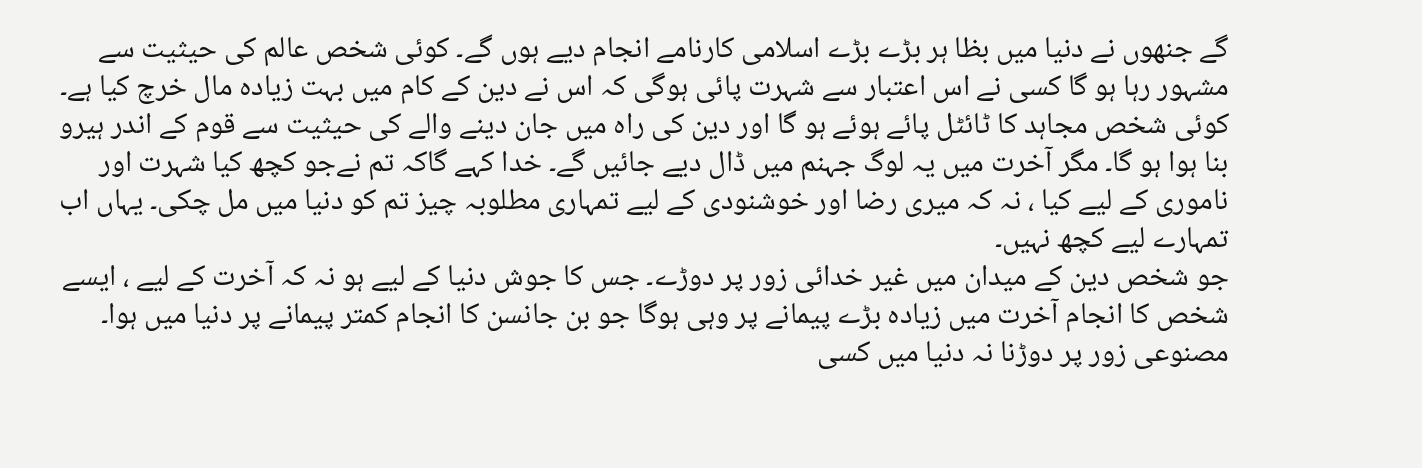گے جنھوں نے دنیا میں بظا ہر بڑے بڑے اسلامی کارنامے انجام دیے ہوں گے۔ کوئی شخص عالم کی حیثیت سے مشہور رہا ہو گا کسی نے اس اعتبار سے شہرت پائی ہوگی کہ اس نے دین کے کام میں بہت زیادہ مال خرچ کیا ہے۔ کوئی شخص مجاہد کا ٹائٹل پائے ہوئے ہو گا اور دین کی راہ میں جان دینے والے کی حیثیت سے قوم کے اندر ہیرو بنا ہوا ہو گا۔ مگر آخرت میں یہ لوگ جہنم میں ڈال دیے جائیں گے۔ خدا کہے گاکہ تم نےجو کچھ کیا شہرت اور ناموری کے لیے کیا ، نہ کہ میری رضا اور خوشنودی کے لیے تمہاری مطلوبہ چیز تم کو دنیا میں مل چکی۔ یہاں اب تمہارے لیے کچھ نہیں۔
جو شخص دین کے میدان میں غیر خدائی زور پر دوڑے۔ جس کا جوش دنیا کے لیے ہو نہ کہ آخرت کے لیے ، ایسے شخص کا انجام آخرت میں زیادہ بڑے پیمانے پر وہی ہوگا جو بن جانسن کا انجام کمتر پیمانے پر دنیا میں ہوا۔ مصنوعی زور پر دوڑنا نہ دنیا میں کسی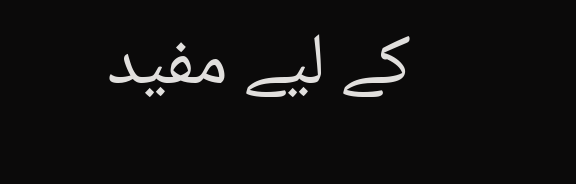کے لیے مفید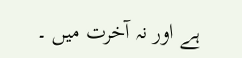ہے اور نہ آخرت میں ۔